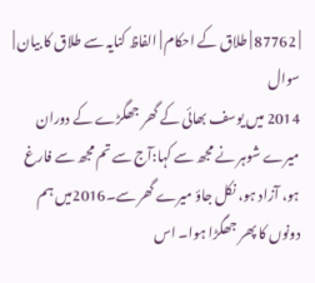| 87762 | طلاق کے احکام | الفاظ کنایہ سے طلاق کا بیان |
سوال
2014 میں یوسف بھائی کے گھر جھگڑے کے دوران میرے شوہر نے مجھ سے کہا:آج سے تم مجھ سے فارغ ہو، آزاد ہو، نکل جاؤ میرے گھر سے۔2016میں ہم دونوں کا پھر جھگڑا ہوا۔ اس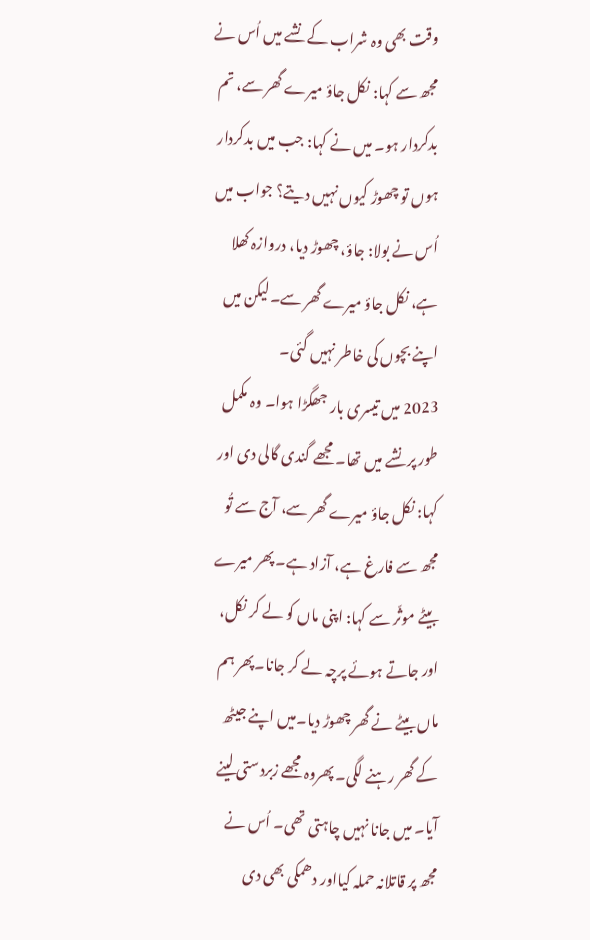وقت بھی وہ شراب کے نشے میں اُس نے مجھ سے کہا: نکل جاؤ میرے گھر سے، تم بدکردار ہو۔ میں نے کہا: جب میں بدکردار ہوں تو چھوڑ کیوں نہیں دیتے؟ جواب میں اُس نے بولا: جاؤ، چھوڑ دیا، دروازہ کھلا ہے، نکل جاؤ میرے گھر سے۔لیکن میں اپنے بچوں کی خاطر نہیں گئی۔
2023 میں تیسری بار جھگڑا ہوا۔ وہ مکمل طور پر نشے میں تھا۔ مجھے گندی گالی دی اور کہا: نکل جاؤ میرے گھر سے، آج سے تُو مجھ سے فارغ ہے، آزاد ہے۔ پھر میرے بیٹے موثّر سے کہا: اپنی ماں کو لے کر نکل، اور جاتے ہوئے پرچہ لے کر جانا۔پھر ہم ماں بیٹے نے گھر چھوڑ دیا۔میں اپنے جیٹھ کے گھر رہنے لگی۔ پھروہ مجھے زبردستی لینے آیا۔ میں جانا نہیں چاہتی تھی۔ اُس نے مجھ پر قاتلانہ حملہ کیااور دھمکی بھی دی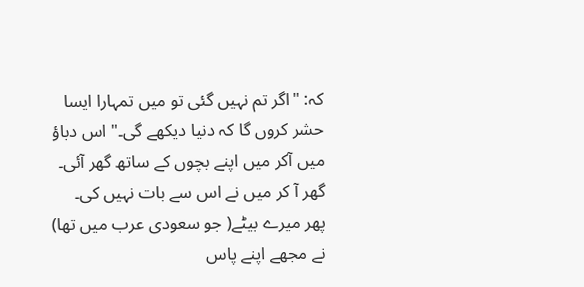کہ: "اگر تم نہیں گئی تو میں تمہارا ایسا حشر کروں گا کہ دنیا دیکھے گی۔" اس دباؤ میں آکر میں اپنے بچوں کے ساتھ گھر آئی۔ گھر آ کر میں نے اس سے بات نہیں کی۔
پھر میرے بیٹے( جو سعودی عرب میں تھا) نے مجھے اپنے پاس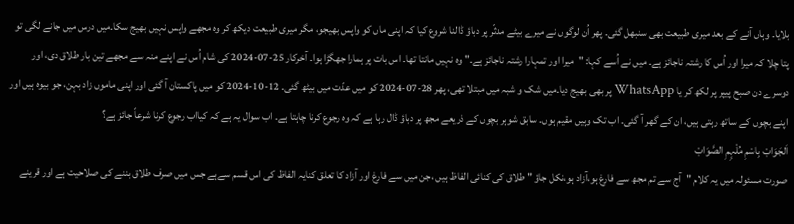بلایا۔ وہاں آنے کے بعد میری طبیعت بھی سنبھل گئی۔ پھر اُن لوگوں نے میرے بیٹے مدثّر پر دباؤ ڈالنا شروع کیا کہ اپنی ماں کو واپس بھیجو، مگر میری طبیعت دیکھ کر وہ مجھے واپس نہیں بھیج سکا۔میں درس میں جانے لگی تو پتا چلا کہ میرا اور اُس کا رشتہ ناجائز ہے۔ میں نے اُسے کہا: "میرا اور تمہارا رشتہ ناجائز ہے۔" وہ نہیں مانتا تھا۔ اس بات پر ہمارا جھگڑا ہوا۔ آخرکار 25-07-2024 کی شام اُس نے اپنے منہ سے مجھے تین بار طلاق دی، اور دوسرے دن صبح پیپر پر لکھ کر یا WhatsApp پر بھی بھیج دیا۔میں شک و شبہ میں مبتلا تھی، پھر 28-07-2024 کو میں عدّت میں بیٹھ گئی۔ 12-10-2024 کو میں پاکستان آ گئی اور اپنی ماموں زاد بہن، جو بیوہ ہیں اور اپنے بچوں کے ساتھ رہتی ہیں، ان کے گھر آ گئی۔ اب تک وہیں مقیم ہوں۔ سابق شوہر بچوں کے ذریعے مجھ پر دباؤ ڈال رہا ہے کہ وہ رجوع کرنا چاہتا ہے۔ اب سوال یہ ہے کہ کیااب رجوع کرنا شرعاً جائز ہے؟
اَلجَوَابْ بِاسْمِ مُلْہِمِ الصَّوَابْ
صورت مسئولہ میں یہ کلام "آج سے تم مجھ سے فارغ ہو،آزاد ہو،نکل جاؤ " طلاق کی کنائی الفاظ ہیں ،جن میں سے فارغ اور آزاد کا تعلق کنایہ الفاظ کی اس قسم سےہے جس میں صرف طلاق بننے کی صلاحیت ہے اور قرینے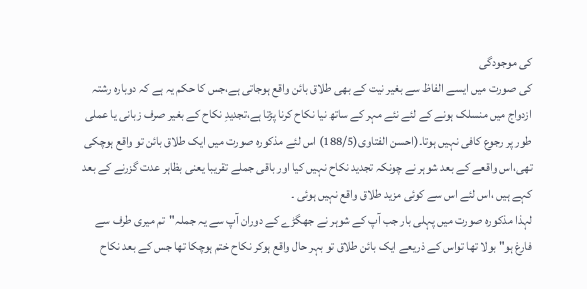کی موجودگی
کی صورت میں ایسے الفاظ سے بغیر نیت کے بھی طلاق بائن واقع ہوجاتی ہے،جس کا حکم یہ ہے کہ دوبارہ رشتہ ازدواج میں منسلک ہونے کے لئے نئے مہر کے ساتھ نیا نکاح کرنا پڑتا ہے،تجدیدِ نکاح کے بغیر صرف زبانی یا عملی طور پر رجوع کافی نہیں ہوتا۔(احسن الفتاوی(188/5) اس لئے مذکورہ صورت میں ایک طلاق بائن تو واقع ہوچکی تھی،اس واقعے کے بعد شوہر نے چونکہ تجدید نکاح نہیں کیا اور باقی جملے تقریبا یعنی بظاہر عدت گزرنے کے بعد کہے ہیں ،اس لئے اس سے کوئی مزید طلاق واقع نہیں ہوئی ۔
لہذا مذکورہ صورت میں پہلی بار جب آپ کے شوہر نے جھگڑے کے دوران آپ سے یہ جملہ"تم میری طرف سے فارغ ہو" بولا تھا تواس کے ذریعے ایک بائن طلاق تو بہر حال واقع ہوکر نکاح ختم ہوچکا تھا جس کے بعد نکاح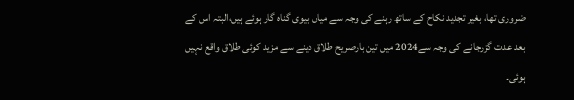ضروری تھا، بغیر تجدید نکاح کے ساتھ رہنے کی وجہ سے میاں بیوی گناہ گار ہوئے ہیں،البتہ اس کے بعد عدت گزرجانے کی وجہ سے2024 میں تین بارصریح طلاق دینے سے مزید کوئی طلاق واقع نہیں ہوئی۔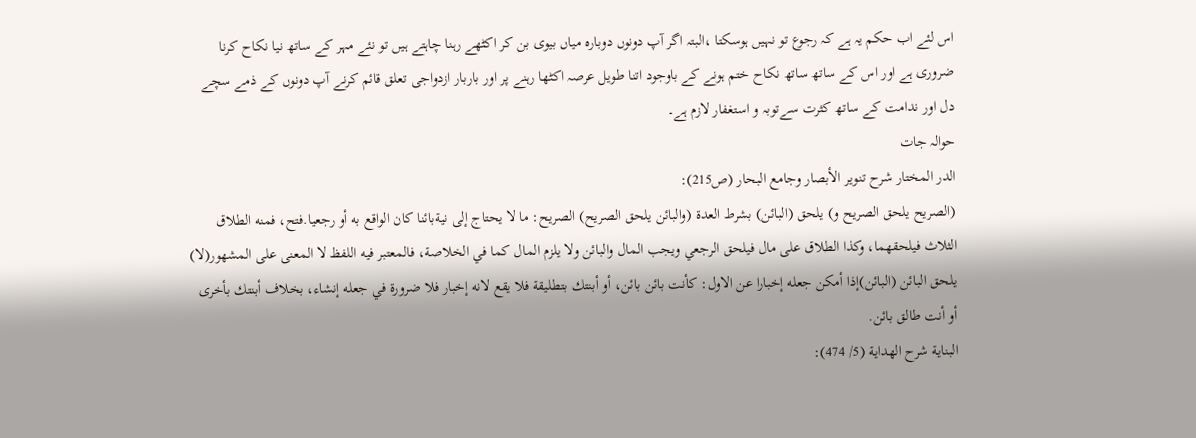اس لئے اب حکم یہ ہے کہ رجوع تو نہیں ہوسکتا ،البتہ اگر آپ دونوں دوبارہ میاں بیوی بن کر اکٹھے رہنا چاہتے ہیں تو نئے مہر کے ساتھ نیا نکاح کرنا ضروری ہے اور اس کے ساتھ ساتھ نکاح ختم ہونے کے باوجود اتنا طویل عرصہ اکٹھا رہنے پر اور باربار ازدواجی تعلق قائم کرنے آپ دونوں کے ذمے سچے دل اور ندامت کے ساتھ کثرت سےتوبہ و استغفار لازم ہے۔
حوالہ جات
الدر المختار شرح تنوير الأبصار وجامع البحار (ص215):
(الصريح يلحق الصريح و) يلحق (البائن) بشرط العدة (والبائن يلحق الصريح) الصريح: ما لا يحتاج إلى نيةبائنا كان الواقع به أو رجعيا.فتح، فمنه الطلاق الثلاث فيلحقهما، وكذا الطلاق على مال فيلحق الرجعي ويجب المال والبائن ولا يلزم المال كما في الخلاصة، فالمعتبر فيه اللفظ لا المعنى على المشهور(لا) يلحق البائن (البائن)إذا أمكن جعله إخبارا عن الاول: كأنت بائن بائن، أو أبنتك بتطليقة فلا يقع لانه إخبار فلا ضرورة في جعله إنشاء، بخلاف أبنتك بأخرى أو أنت طالق بائن.
البناية شرح الهداية (5/ 474):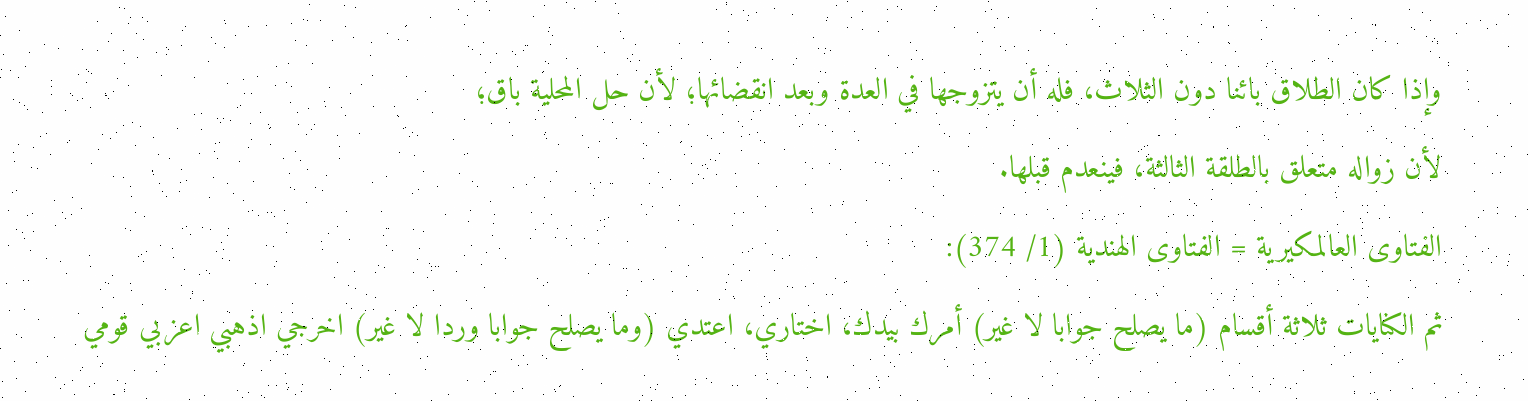وإذا كان الطلاق بائنا دون الثلاث، فله أن يتزوجها في العدة وبعد انقضائها؛ لأن حل المحلية باق؛
لأن زواله متعلق بالطلقة الثالثة، فينعدم قبلها.
الفتاوى العالمكيرية = الفتاوى الهندية (1/ 374):
ثم الكنايات ثلاثة أقسام (ما يصلح جوابا لا غير) أمرك بيدك، اختاري، اعتدي (وما يصلح جوابا وردا لا غير) اخرجي اذهبي اعزبي قومي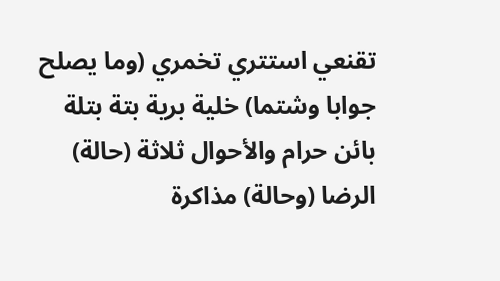تقنعي استتري تخمري (وما يصلح جوابا وشتما) خلية برية بتة بتلة بائن حرام والأحوال ثلاثة (حالة) الرضا (وحالة) مذاكرة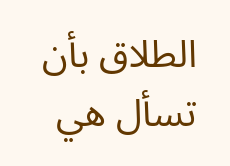الطلاق بأن تسأل هي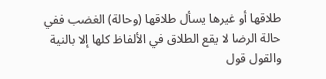طلاقها أو غيرها يسأل طلاقها (وحالة) الغضب ففي حالة الرضا لا يقع الطلاق في الألفاظ كلها إلا بالنية والقول قول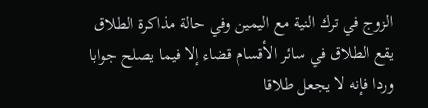الزوج في ترك النية مع اليمين وفي حالة مذاكرة الطلاق يقع الطلاق في سائر الأقسام قضاء إلا فيما يصلح جوابا وردا فإنه لا يجعل طلاقا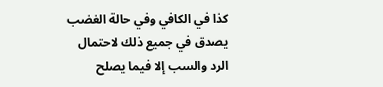كذا في الكافي وفي حالة الغضب يصدق في جميع ذلك لاحتمال الرد والسب إلا فيما يصلح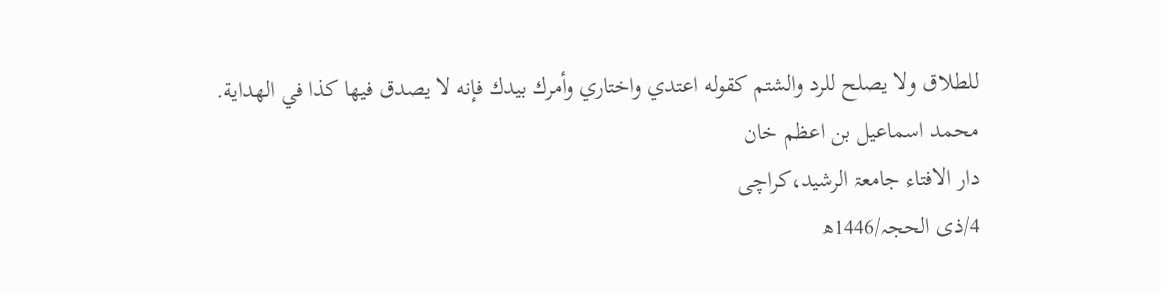للطلاق ولا يصلح للرد والشتم كقوله اعتدي واختاري وأمرك بيدك فإنه لا يصدق فيها كذا في الهداية.
محمد اسماعیل بن اعظم خان
دار الافتاء جامعۃ الرشید،کراچی
4/ذی الحجہ/1446ھ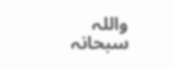واللہ سبحانہ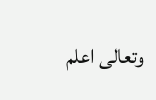وتعالی اعلم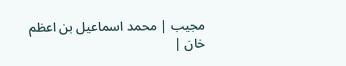مجیب | محمد اسماعیل بن اعظم خان |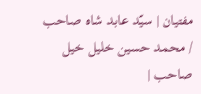مفتیان | سیّد عابد شاہ صاحب / محمد حسین خلیل خیل صاحب |